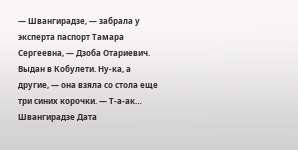— Швангирадзе, — забрала у эксперта паспорт Тамара Сергеевна, — Дзоба Отариевич. Выдан в Кобулети. Ну-ка, а другие, — она взяла со стола еще три синих корочки. — Т-а-ак… Швангирадзе Дата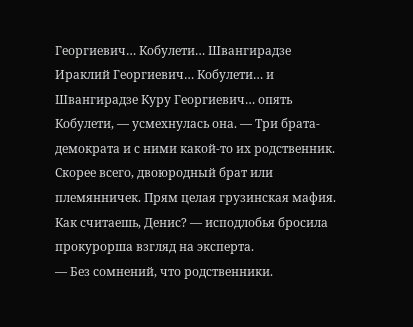Георгиевич… Кобулети… Швангирадзе Ираклий Георгиевич… Кобулети… и Швангирадзе Куру Георгиевич… опять Кобулети, — усмехнулась она. — Три брата-демократа и с ними какой-то их родственник. Скорее всего, двоюродный брат или племянничек. Прям целая грузинская мафия. Как считаешь, Денис? — исподлобья бросила прокурорша взгляд на эксперта.
— Без сомнений, что родственники.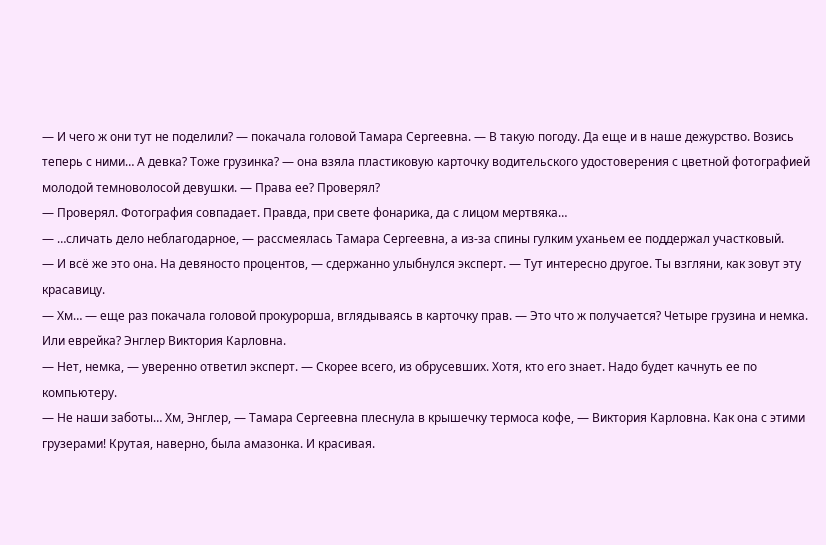— И чего ж они тут не поделили? — покачала головой Тамара Сергеевна. — В такую погоду. Да еще и в наше дежурство. Возись теперь с ними… А девка? Тоже грузинка? — она взяла пластиковую карточку водительского удостоверения с цветной фотографией молодой темноволосой девушки. — Права ее? Проверял?
— Проверял. Фотография совпадает. Правда, при свете фонарика, да с лицом мертвяка…
— …сличать дело неблагодарное, — рассмеялась Тамара Сергеевна, а из-за спины гулким уханьем ее поддержал участковый.
— И всё же это она. На девяносто процентов, — сдержанно улыбнулся эксперт. — Тут интересно другое. Ты взгляни, как зовут эту красавицу.
— Хм… — еще раз покачала головой прокурорша, вглядываясь в карточку прав. — Это что ж получается? Четыре грузина и немка. Или еврейка? Энглер Виктория Карловна.
— Нет, немка, — уверенно ответил эксперт. — Скорее всего, из обрусевших. Хотя, кто его знает. Надо будет качнуть ее по компьютеру.
— Не наши заботы… Хм, Энглер, — Тамара Сергеевна плеснула в крышечку термоса кофе, — Виктория Карловна. Как она с этими грузерами! Крутая, наверно, была амазонка. И красивая.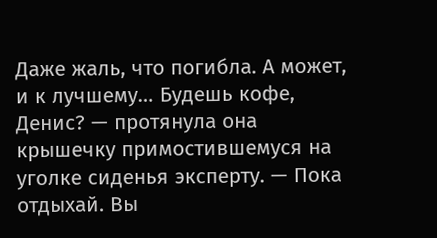Даже жаль, что погибла. А может, и к лучшему… Будешь кофе, Денис? — протянула она крышечку примостившемуся на уголке сиденья эксперту. — Пока отдыхай. Вы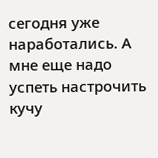сегодня уже наработались. А мне еще надо успеть настрочить кучу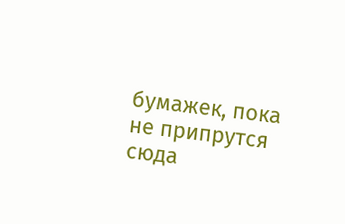бумажек, пока не припрутся сюда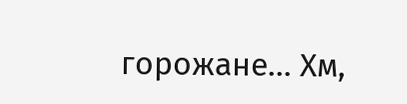горожане… Хм,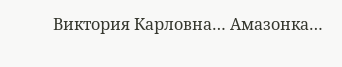Виктория Карловна… Амазонка…